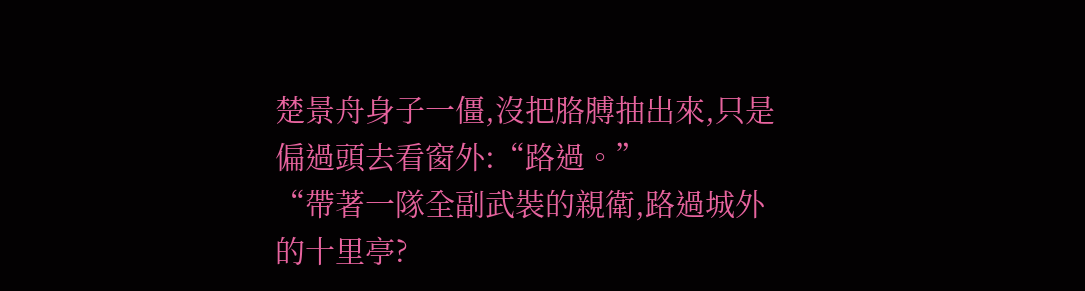楚景舟身子一僵,沒把胳膊抽出來,只是偏過頭去看窗外:“路過。”
“帶著一隊全副武裝的親衛,路過城外的十里亭?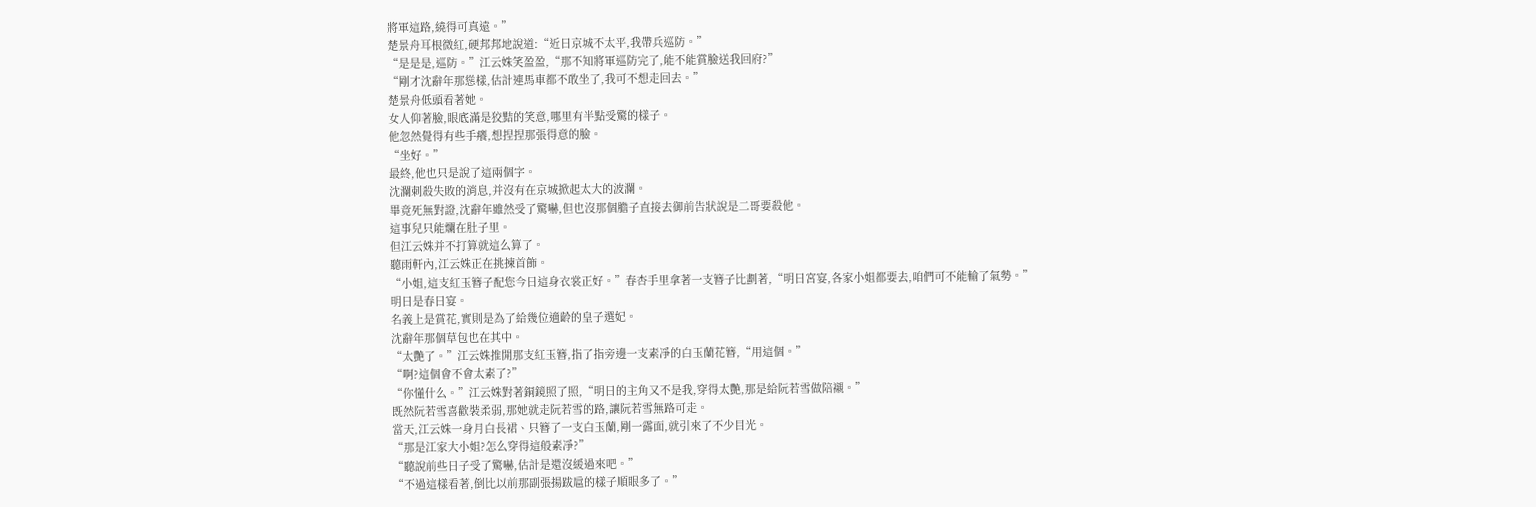將軍這路,繞得可真遠。”
楚景舟耳根微紅,硬邦邦地說道:“近日京城不太平,我帶兵巡防。”
“是是是,巡防。”江云姝笑盈盈,“那不知將軍巡防完了,能不能賞臉送我回府?”
“剛才沈辭年那慫樣,估計連馬車都不敢坐了,我可不想走回去。”
楚景舟低頭看著她。
女人仰著臉,眼底滿是狡黠的笑意,哪里有半點受驚的樣子。
他忽然覺得有些手癢,想捏捏那張得意的臉。
“坐好。”
最終,他也只是說了這兩個字。
沈瀾刺殺失敗的消息,并沒有在京城掀起太大的波瀾。
畢竟死無對證,沈辭年雖然受了驚嚇,但也沒那個膽子直接去御前告狀說是二哥要殺他。
這事兒只能爛在肚子里。
但江云姝并不打算就這么算了。
聽雨軒內,江云姝正在挑揀首飾。
“小姐,這支紅玉簪子配您今日這身衣裳正好。”春杏手里拿著一支簪子比劃著,“明日宮宴,各家小姐都要去,咱們可不能輸了氣勢。”
明日是春日宴。
名義上是賞花,實則是為了給幾位適齡的皇子選妃。
沈辭年那個草包也在其中。
“太艷了。”江云姝推開那支紅玉簪,指了指旁邊一支素凈的白玉蘭花簪,“用這個。”
“啊?這個會不會太素了?”
“你懂什么。”江云姝對著銅鏡照了照,“明日的主角又不是我,穿得太艷,那是給阮若雪做陪襯。”
既然阮若雪喜歡裝柔弱,那她就走阮若雪的路,讓阮若雪無路可走。
當天,江云姝一身月白長裙、只簪了一支白玉蘭,剛一露面,就引來了不少目光。
“那是江家大小姐?怎么穿得這般素凈?”
“聽說前些日子受了驚嚇,估計是還沒緩過來吧。”
“不過這樣看著,倒比以前那副張揚跋扈的樣子順眼多了。”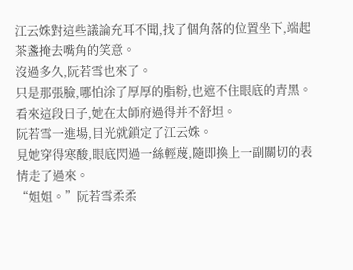江云姝對這些議論充耳不聞,找了個角落的位置坐下,端起茶盞掩去嘴角的笑意。
沒過多久,阮若雪也來了。
只是那張臉,哪怕涂了厚厚的脂粉,也遮不住眼底的青黑。
看來這段日子,她在太師府過得并不舒坦。
阮若雪一進場,目光就鎖定了江云姝。
見她穿得寒酸,眼底閃過一絲輕蔑,隨即換上一副關切的表情走了過來。
“姐姐。”阮若雪柔柔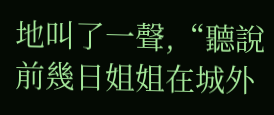地叫了一聲,“聽說前幾日姐姐在城外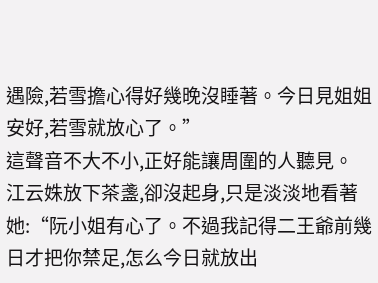遇險,若雪擔心得好幾晚沒睡著。今日見姐姐安好,若雪就放心了。”
這聲音不大不小,正好能讓周圍的人聽見。
江云姝放下茶盞,卻沒起身,只是淡淡地看著她:“阮小姐有心了。不過我記得二王爺前幾日才把你禁足,怎么今日就放出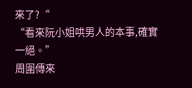來了?“
“看來阮小姐哄男人的本事,確實一絕。”
周圍傳來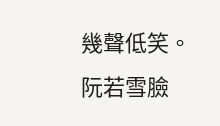幾聲低笑。
阮若雪臉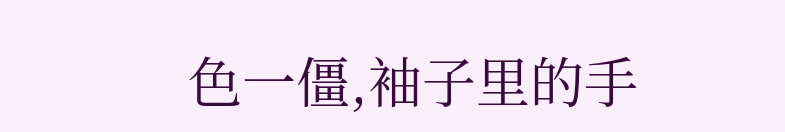色一僵,袖子里的手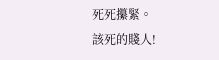死死攥緊。
該死的賤人!